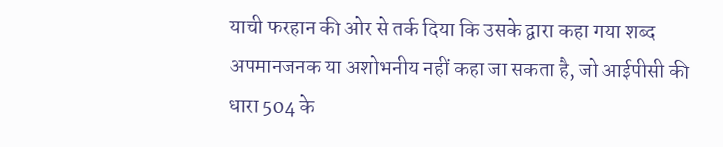याची फरहान की ओर से तर्क दिया कि उसके द्वारा कहा गया शब्द अपमानजनक या अशोभनीय नहीं कहा जा सकता है, जो आईपीसी की धारा 504 के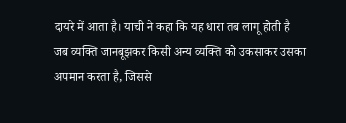दायरे में आता है। याची ने कहा कि यह धारा तब लागू होती है जब व्यक्ति जानबूझकर किसी अन्य व्यक्ति को उकसाकर उसका अपमान करता है, जिससे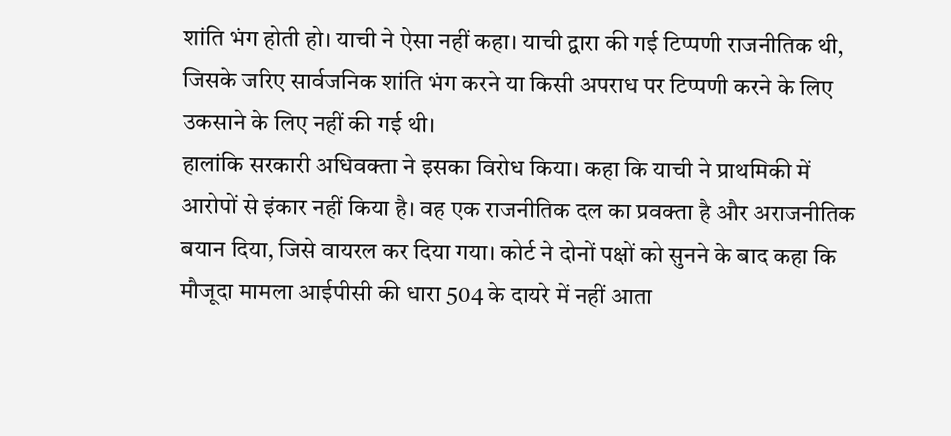शांति भंग होती हो। याची ने ऐसा नहीं कहा। याची द्वारा की गई टिप्पणी राजनीतिक थी, जिसके जरिए सार्वजनिक शांति भंग करने या किसी अपराध पर टिप्पणी करने के लिए उकसाने के लिए नहीं की गई थी।
हालांकि सरकारी अधिवक्ता ने इसका विरोध किया। कहा कि याची ने प्राथमिकी में आरोपों से इंकार नहीं किया है। वह एक राजनीतिक दल का प्रवक्ता है और अराजनीतिक बयान दिया, जिसे वायरल कर दिया गया। कोर्ट ने दोनों पक्षों को सुनने के बाद कहा कि मौजूदा मामला आईपीसी की धारा 504 के दायरे में नहीं आता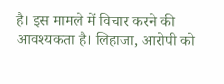है। इस मामले में विचार करने की आवश्यकता है। लिहाजा, आरोपी को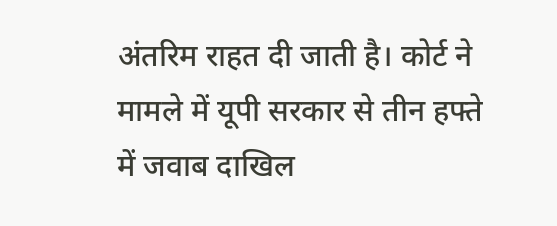अंतरिम राहत दी जाती है। कोर्ट ने मामले में यूपी सरकार से तीन हफ्ते में जवाब दाखिल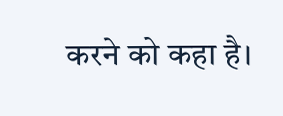करने को कहा है।